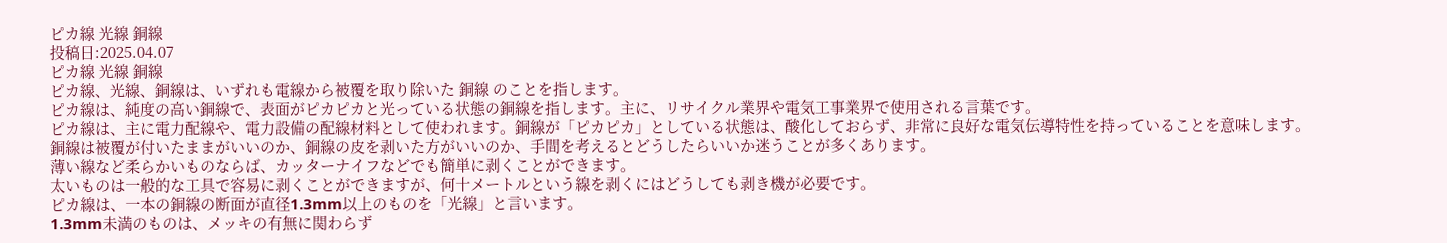ピカ線 光線 銅線
投稿日:2025.04.07
ピカ線 光線 銅線
ピカ線、光線、銅線は、いずれも電線から被覆を取り除いた 銅線 のことを指します。
ピカ線は、純度の高い銅線で、表面がピカピカと光っている状態の銅線を指します。主に、リサイクル業界や電気工事業界で使用される言葉です。
ピカ線は、主に電力配線や、電力設備の配線材料として使われます。銅線が「ピカピカ」としている状態は、酸化しておらず、非常に良好な電気伝導特性を持っていることを意味します。
銅線は被覆が付いたままがいいのか、銅線の皮を剥いた方がいいのか、手間を考えるとどうしたらいいか迷うことが多くあります。
薄い線など柔らかいものならば、カッターナイフなどでも簡単に剥くことができます。
太いものは一般的な工具で容易に剥くことができますが、何十メートルという線を剥くにはどうしても剥き機が必要です。
ピカ線は、一本の銅線の断面が直径1.3mm以上のものを「光線」と言います。
1.3mm未満のものは、メッキの有無に関わらず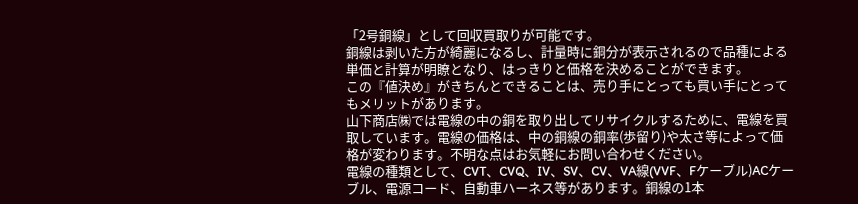「2号銅線」として回収買取りが可能です。
銅線は剥いた方が綺麗になるし、計量時に銅分が表示されるので品種による単価と計算が明瞭となり、はっきりと価格を決めることができます。
この『値決め』がきちんとできることは、売り手にとっても買い手にとってもメリットがあります。
山下商店㈱では電線の中の銅を取り出してリサイクルするために、電線を買取しています。電線の価格は、中の銅線の銅率(歩留り)や太さ等によって価格が変わります。不明な点はお気軽にお問い合わせください。
電線の種類として、CVT、CVQ、IV、SV、CV、VA線(VVF、Fケーブル)ACケーブル、電源コード、自動車ハーネス等があります。銅線の1本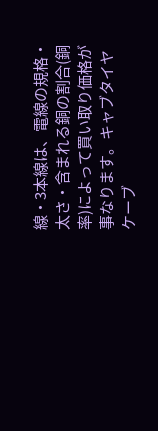線・3本線は、電線の規格・太さ・含まれる銅の割合(銅率)によって買い取り価格が事なります。キャブタイヤケーブ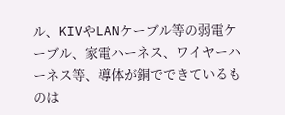ル、KIVやLANケーブル等の弱電ケーブル、家電ハーネス、ワイヤーハーネス等、導体が銅でできているものは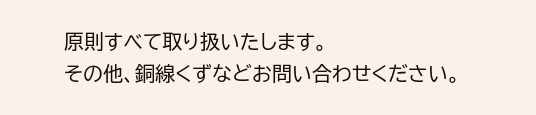原則すべて取り扱いたします。
その他、銅線くずなどお問い合わせください。